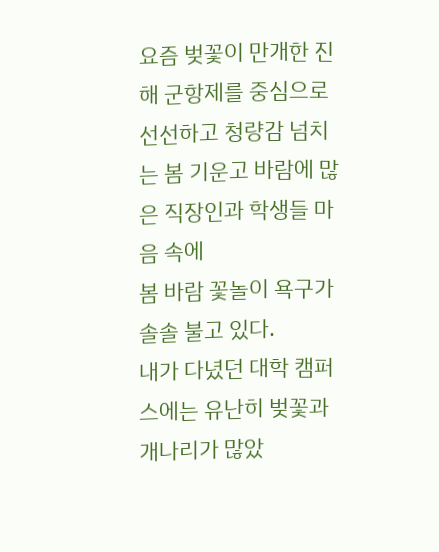요즘 벚꽃이 만개한 진해 군항제를 중심으로
선선하고 청량감 넘치는 봄 기운고 바람에 많은 직장인과 학생들 마음 속에
봄 바람 꽃놀이 욕구가 솔솔 불고 있다.
내가 다녔던 대학 캠퍼스에는 유난히 벚꽃과 개나리가 많았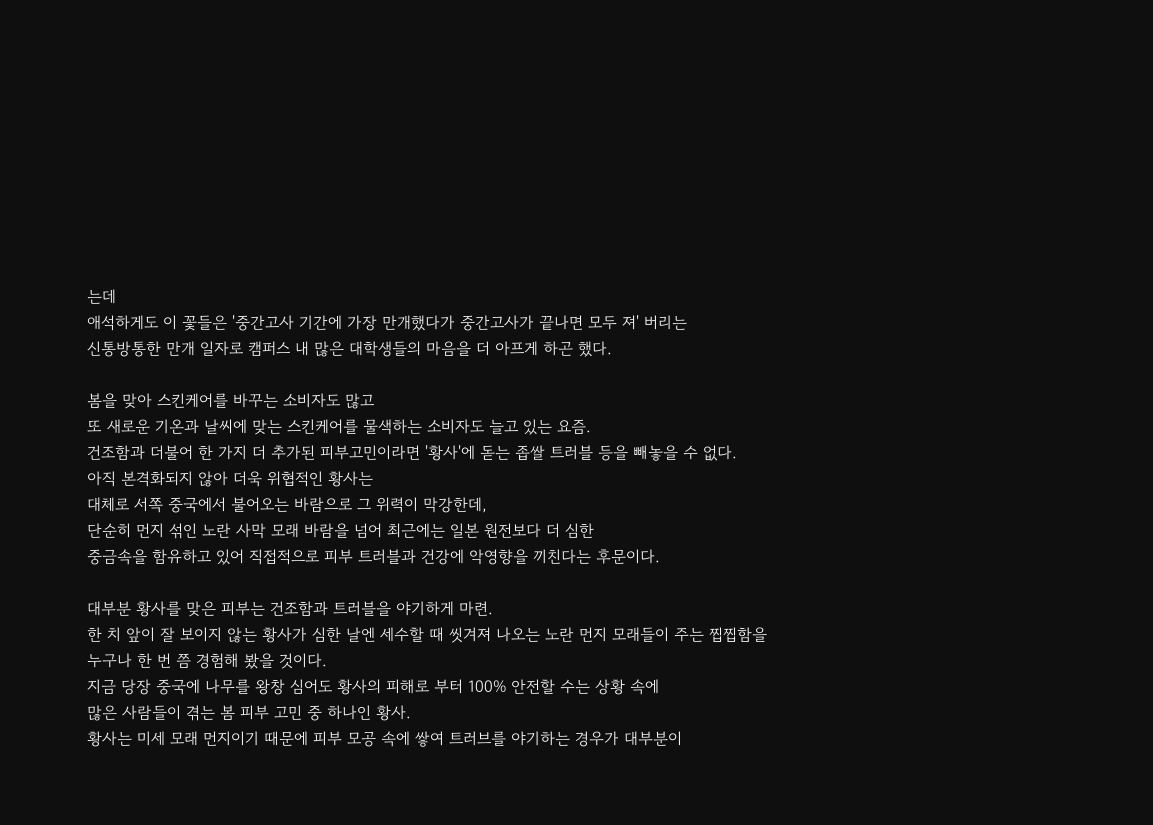는데
애석하게도 이 꽃들은 '중간고사 기간에 가장 만개했다가 중간고사가 끝나면 모두 져' 버리는
신통방통한 만개 일자로 캠퍼스 내 많은 대학생들의 마음을 더 아프게 하곤 했다.

봄을 맞아 스킨케어를 바꾸는 소비자도 많고
또 새로운 기온과 날씨에 맞는 스킨케어를 물색하는 소비자도 늘고 있는 요즘.
건조함과 더불어 한 가지 더 추가된 피부고민이라면 '황사'에 돋는 좁쌀 트러블 등을 빼놓을 수 없다.
아직 본격화되지 않아 더욱 위협적인 황사는
대체로 서쪽 중국에서 불어오는 바람으로 그 위력이 막강한데,
단순히 먼지 섞인 노란 사막 모래 바람을 넘어 최근에는 일본 원전보다 더 심한
중금속을 함유하고 있어 직접적으로 피부 트러블과 건강에 악영향을 끼친다는 후문이다.

대부분 황사를 맞은 피부는 건조함과 트러블을 야기하게 마련.
한 치 앞이 잘 보이지 않는 황사가 심한 날엔 세수할 때 씻겨져 나오는 노란 먼지 모래들이 주는 찝찝함을
누구나 한 번 쯤 경험해 봤을 것이다.
지금 당장 중국에 나무를 왕창 심어도 황사의 피해로 부터 100% 안전할 수는 상황 속에
많은 사람들이 겪는 봄 피부 고민 중 하나인 황사.
황사는 미세 모래 먼지이기 때문에 피부 모공 속에 쌓여 트러브를 야기하는 경우가 대부분이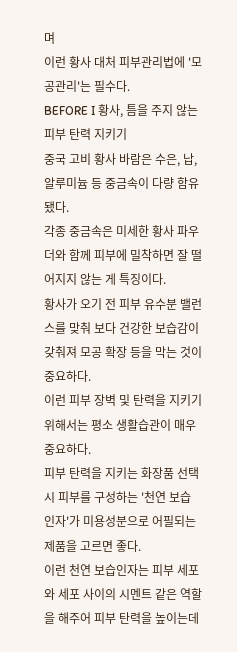며
이런 황사 대처 피부관리법에 '모공관리'는 필수다.
BEFORE I 황사, 틈을 주지 않는 피부 탄력 지키기
중국 고비 황사 바람은 수은, 납, 알루미늄 등 중금속이 다량 함유됐다.
각종 중금속은 미세한 황사 파우더와 함께 피부에 밀착하면 잘 떨어지지 않는 게 특징이다.
황사가 오기 전 피부 유수분 밸런스를 맞춰 보다 건강한 보습감이 갖춰져 모공 확장 등을 막는 것이 중요하다.
이런 피부 장벽 및 탄력을 지키기 위해서는 평소 생활습관이 매우 중요하다.
피부 탄력을 지키는 화장품 선택 시 피부를 구성하는 '천연 보습 인자'가 미용성분으로 어필되는 제품을 고르면 좋다.
이런 천연 보습인자는 피부 세포와 세포 사이의 시멘트 같은 역할을 해주어 피부 탄력을 높이는데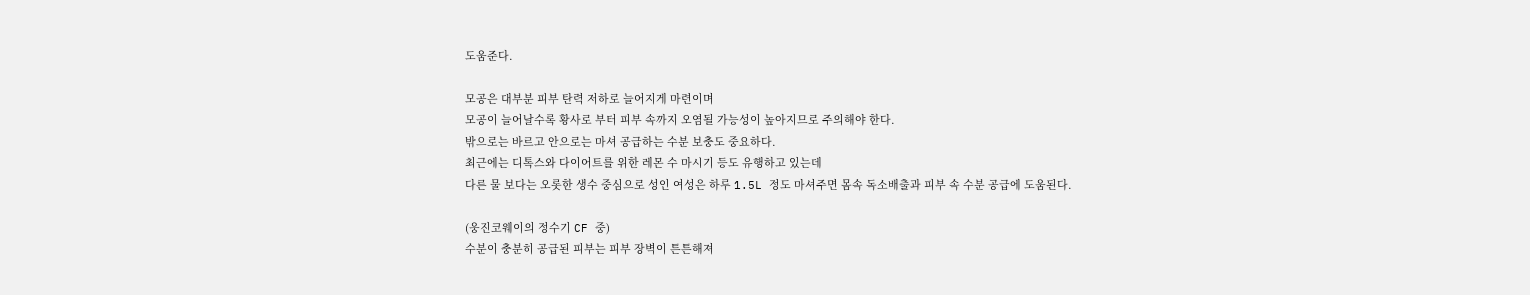도움준다.

모공은 대부분 피부 탄력 저하로 늘어지게 마련이며
모공이 늘어날수록 황사로 부터 피부 속까지 오염될 가능성이 높아지므로 주의해야 한다.
밖으로는 바르고 안으로는 마셔 공급하는 수분 보충도 중요하다.
최근에는 디톡스와 다이어트를 위한 레몬 수 마시기 등도 유행하고 있는데
다른 물 보다는 오롯한 생수 중심으로 성인 여성은 하루 1.5L 정도 마셔주면 몸속 독소배출과 피부 속 수분 공급에 도움된다.

(웅진코웨이의 정수기 CF 중)
수분이 충분히 공급된 피부는 피부 장벽이 튼튼해져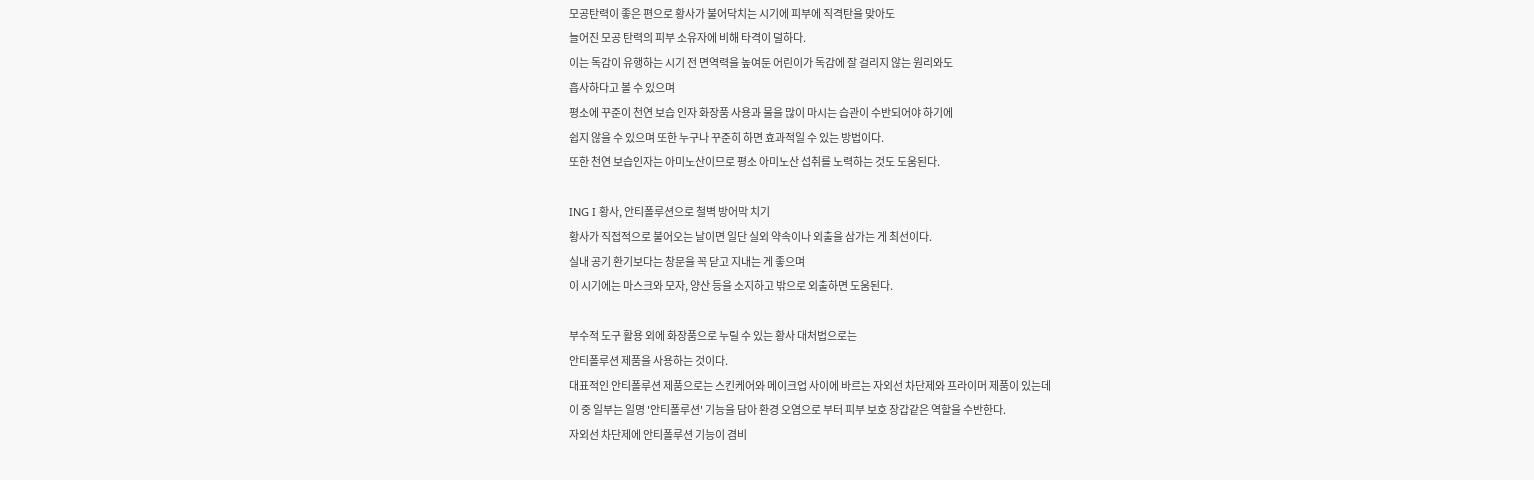모공탄력이 좋은 편으로 황사가 불어닥치는 시기에 피부에 직격탄을 맞아도
늘어진 모공 탄력의 피부 소유자에 비해 타격이 덜하다.
이는 독감이 유행하는 시기 전 면역력을 높여둔 어린이가 독감에 잘 걸리지 않는 원리와도
흡사하다고 볼 수 있으며
평소에 꾸준이 천연 보습 인자 화장품 사용과 물을 많이 마시는 습관이 수반되어야 하기에
쉽지 않을 수 있으며 또한 누구나 꾸준히 하면 효과적일 수 있는 방법이다.
또한 천연 보습인자는 아미노산이므로 평소 아미노산 섭취를 노력하는 것도 도움된다.

ING I 황사, 안티폴루션으로 철벽 방어막 치기
황사가 직접적으로 불어오는 날이면 일단 실외 약속이나 외출을 삼가는 게 최선이다.
실내 공기 환기보다는 창문을 꼭 닫고 지내는 게 좋으며
이 시기에는 마스크와 모자, 양산 등을 소지하고 밖으로 외출하면 도움된다.

부수적 도구 활용 외에 화장품으로 누릴 수 있는 황사 대처법으로는
안티폴루션 제품을 사용하는 것이다.
대표적인 안티폴루션 제품으로는 스킨케어와 메이크업 사이에 바르는 자외선 차단제와 프라이머 제품이 있는데
이 중 일부는 일명 '안티폴루션' 기능을 담아 환경 오염으로 부터 피부 보호 장갑같은 역할을 수반한다.
자외선 차단제에 안티폴루션 기능이 겸비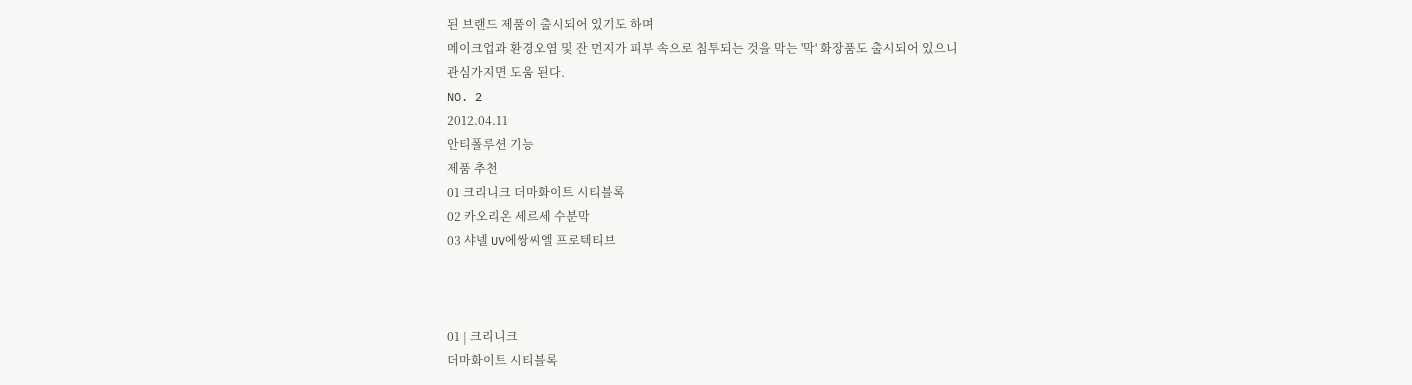된 브랜드 제품이 출시되어 있기도 하며
메이크업과 환경오염 및 잔 먼지가 피부 속으로 침투되는 것을 막는 '막' 화장품도 출시되어 있으니
관심가지면 도움 된다.
NO. 2
2012.04.11
안티폴루션 기능
제품 추천
01 크리니크 더마화이트 시티블록
02 카오리온 세르세 수분막
03 샤넬 UV에쌍씨엘 프로텍티브



01 | 크리니크
더마화이트 시티블록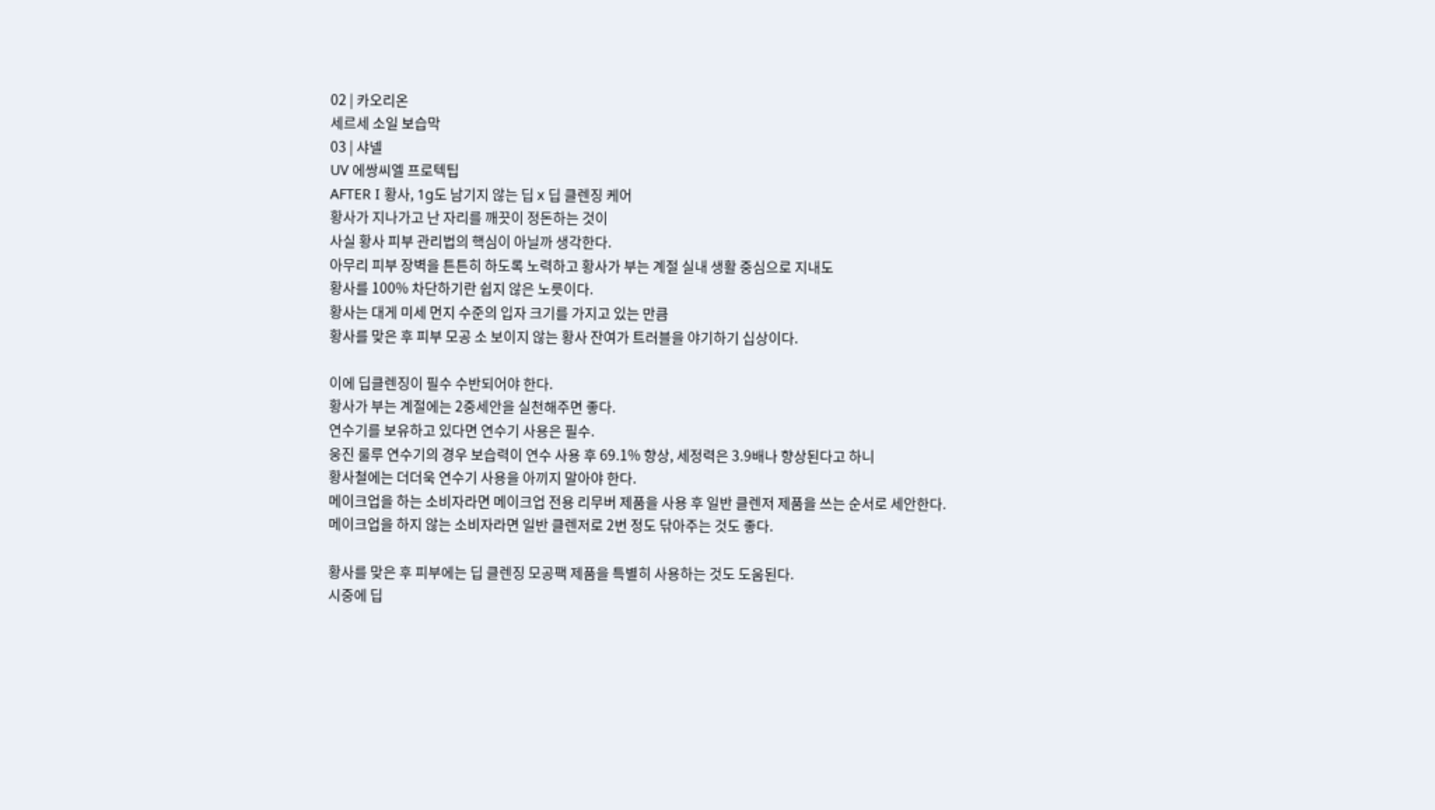02 | 카오리온
세르세 소일 보습막
03 | 샤넬
UV 에쌍씨엘 프로텍팁
AFTER I 황사, 1g도 남기지 않는 딥 x 딥 클렌징 케어
황사가 지나가고 난 자리를 깨끗이 정돈하는 것이
사실 황사 피부 관리법의 핵심이 아닐까 생각한다.
아무리 피부 장벽을 튼튼히 하도록 노력하고 황사가 부는 계절 실내 생활 중심으로 지내도
황사를 100% 차단하기란 쉽지 않은 노릇이다.
황사는 대게 미세 먼지 수준의 입자 크기를 가지고 있는 만큼
황사를 맞은 후 피부 모공 소 보이지 않는 황사 잔여가 트러블을 야기하기 십상이다.

이에 딥클렌징이 필수 수반되어야 한다.
황사가 부는 계절에는 2중세안을 실천해주면 좋다.
연수기를 보유하고 있다면 연수기 사용은 필수.
웅진 룰루 연수기의 경우 보습력이 연수 사용 후 69.1% 향상, 세정력은 3.9배나 향상된다고 하니
황사철에는 더더욱 연수기 사용을 아끼지 말아야 한다.
메이크업을 하는 소비자라면 메이크업 전용 리무버 제품을 사용 후 일반 클렌저 제품을 쓰는 순서로 세안한다.
메이크업을 하지 않는 소비자라면 일반 클렌저로 2번 정도 닦아주는 것도 좋다.

황사를 맞은 후 피부에는 딥 클렌징 모공팩 제품을 특별히 사용하는 것도 도움된다.
시중에 딥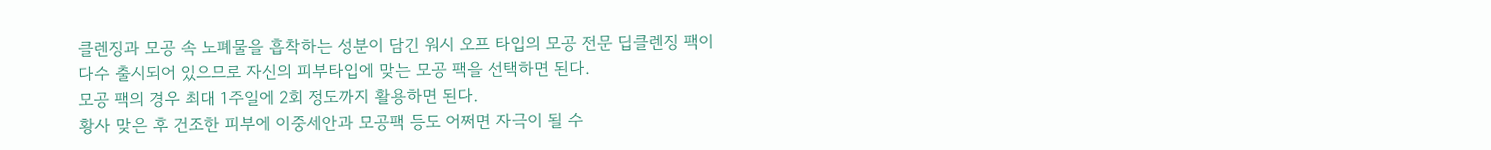클렌징과 모공 속 노폐물을 흡착하는 성분이 담긴 워시 오프 타입의 모공 전문 딥클렌징 팩이
다수 출시되어 있으므로 자신의 피부타입에 맞는 모공 팩을 선택하면 된다.
모공 팩의 경우 최대 1주일에 2회 정도까지 활용하면 된다.
황사 맞은 후 건조한 피부에 이중세안과 모공팩 등도 어쩌면 자극이 될 수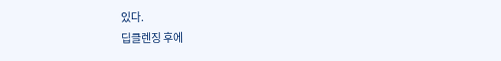있다.
딥클렌징 후에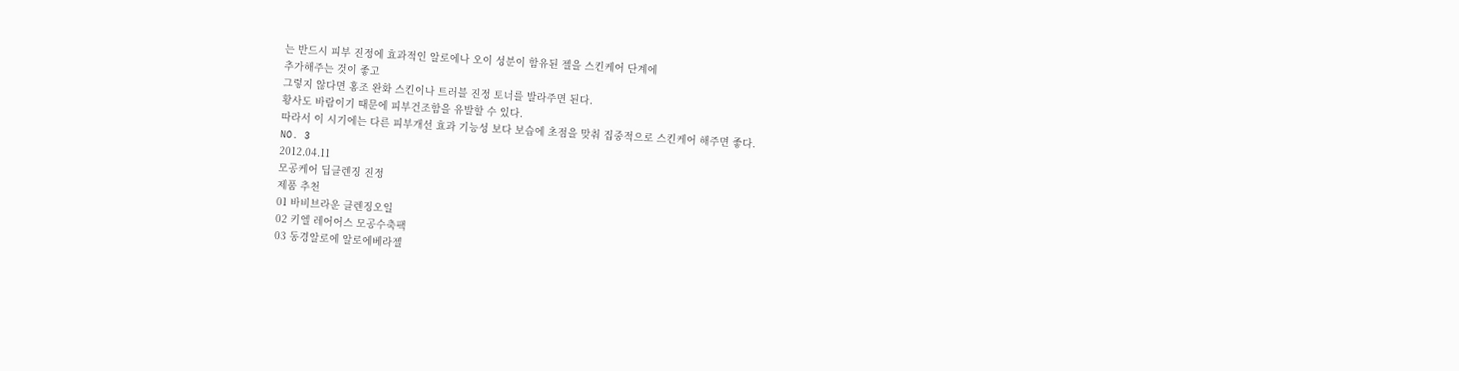는 반드시 피부 진정에 효과적인 알로에나 오이 성분이 함유된 젤을 스킨케어 단계에
추가해주는 것이 좋고
그렇지 않다면 홍조 완화 스킨이나 트러블 진정 토너를 발라주면 된다.
황사도 바람이기 때문에 피부건조함을 유발할 수 있다.
따라서 이 시기에는 다른 피부개선 효과 기능성 보다 보습에 초점을 맞춰 집중적으로 스킨케어 해주면 좋다.
NO. 3
2012.04.11
모공케어 딥클렌징 진정
제품 추천
01 바비브라운 클렌징오일
02 키엘 레어어스 모공수축팩
03 동경알로에 알로에베라젤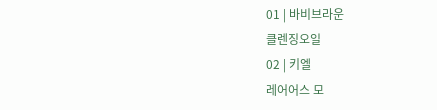01 | 바비브라운
클렌징오일
02 | 키엘
레어어스 모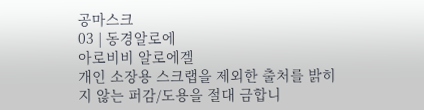공마스크
03 | 동경알로에
아로비비 알로에겔
개인 소장용 스크랩을 제외한 출처를 밝히지 않는 퍼감/도용을 절대 금합니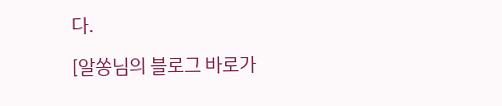다.

[알쏭님의 블로그 바로가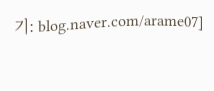기: blog.naver.com/arame07]